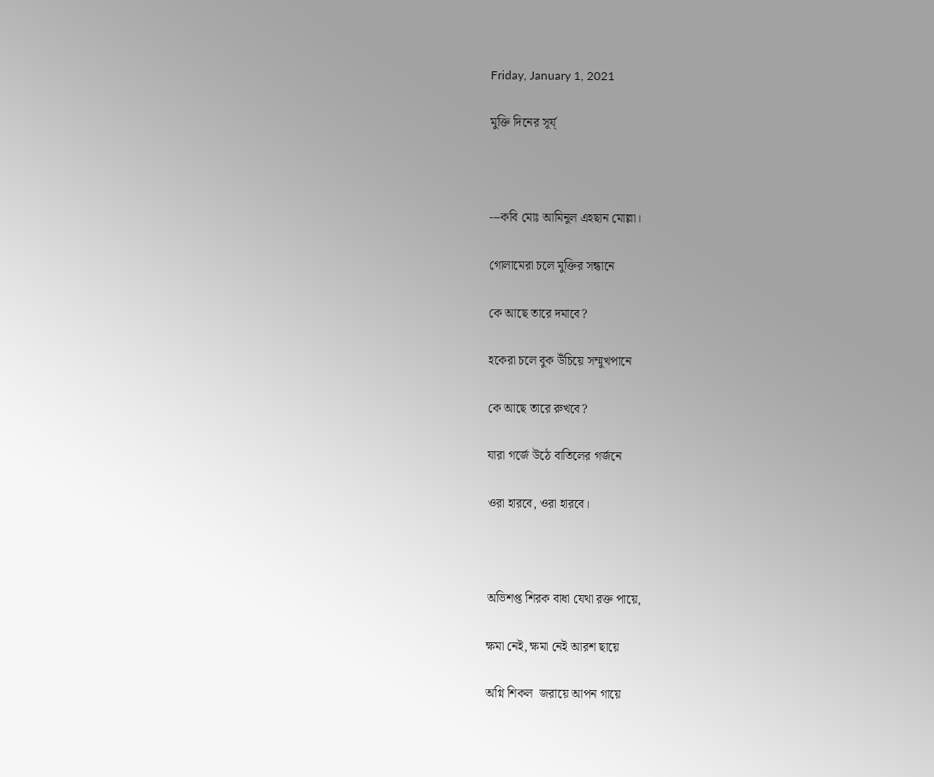Friday, January 1, 2021

মুক্তি দিনের সূর্য্



---কবি মোঃ আমিনুল এহছান মোল্লা।

গোলামেরা চলে মুক্তির সন্ধানে

কে আছে তারে দমাবে?

হকেরা চলে বুক উঁচিয়ে সম্মুখপানে

কে আছে তারে রুখবে?

যারা গর্জে উঠে বাতিলের গর্জনে

ওরা হারবে, ওরা হারবে।



অভিশপ্ত শিরক বাধা যেথা রক্ত পায়ে,

ক্ষমা নেই, ক্ষমা নেই আরশ ছায়ে

অগ্নি শিকল  জরায়ে আপন গায়ে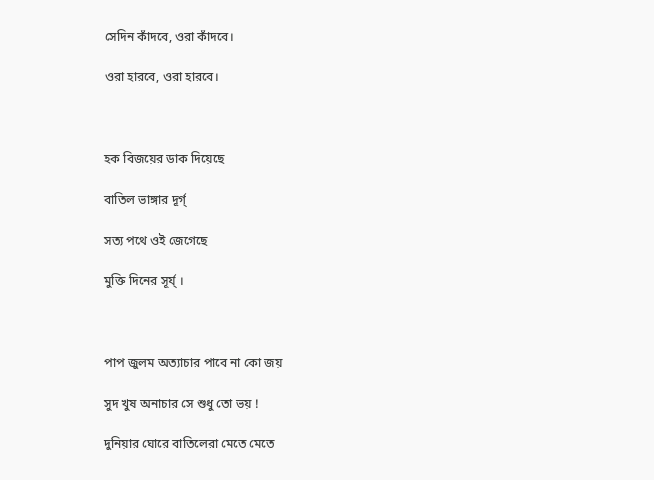সেদিন কাঁদবে, ওরা কাঁদবে।

ওরা হারবে, ওরা হারবে।



হক বিজয়ের ডাক দিয়েছে

বাতিল ভাঙ্গার দূর্গ্

সত্য পথে ওই জেগেছে

মুক্তি দিনের সূর্য্ ।



পাপ জুলম অত্যাচার পাবে না কো জয়

সুদ খুষ অনাচার সে শুধু তো ভয় !

দুনিয়ার ঘোরে বাতিলেরা মেতে মেতে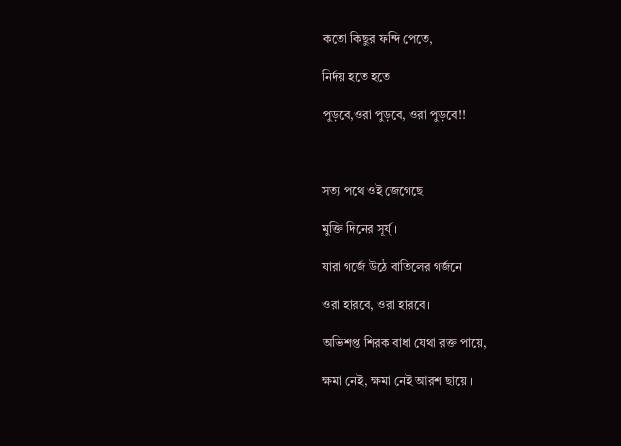কতো কিছুর ফন্দি পেতে,

নির্দয় হতে হতে

পুড়বে,ওরা পুড়বে, ওরা পুড়বে!!



সত্য পথে ওই জেগেছে

মুক্তি দিনের সূর্য্ ।

যারা গর্জে উঠে বাতিলের গর্জনে

ওরা হারবে, ওরা হারবে।

অভিশপ্ত শিরক বাধা যেথা রক্ত পায়ে,

ক্ষমা নেই, ক্ষমা নেই আরশ ছায়ে ।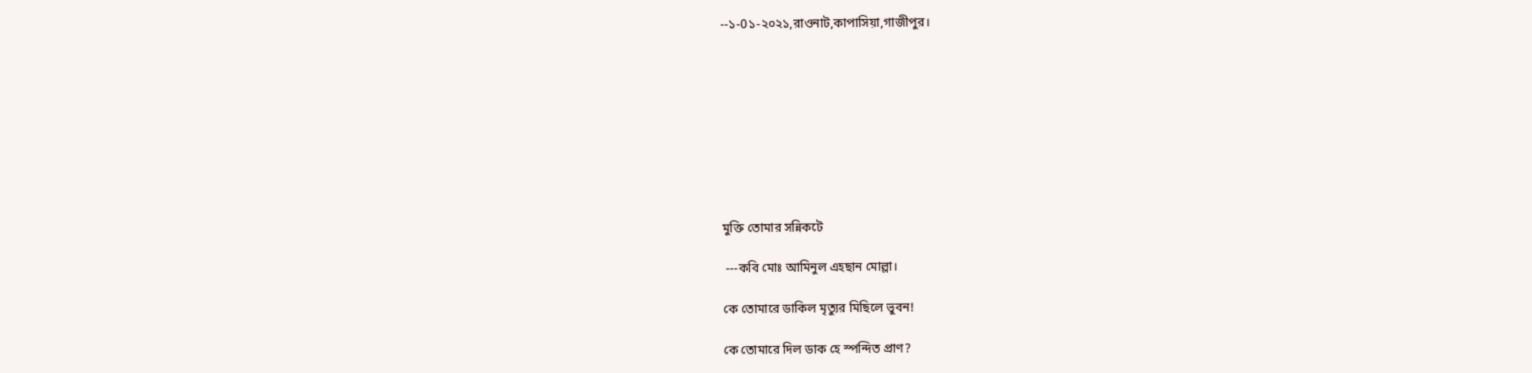--১-0১-২০২১,রাওনাট,কাপাসিয়া,গাজীপুর।









মুক্তি তোমার সন্নিকটে

 ---কবি মোঃ আমিনুল এহছান মোল্লা।

কে তোমারে ডাকিল মৃত্যুর মিছিলে ভুবন!

কে তোমারে দিল ডাক হে স্পন্দিত প্রাণ?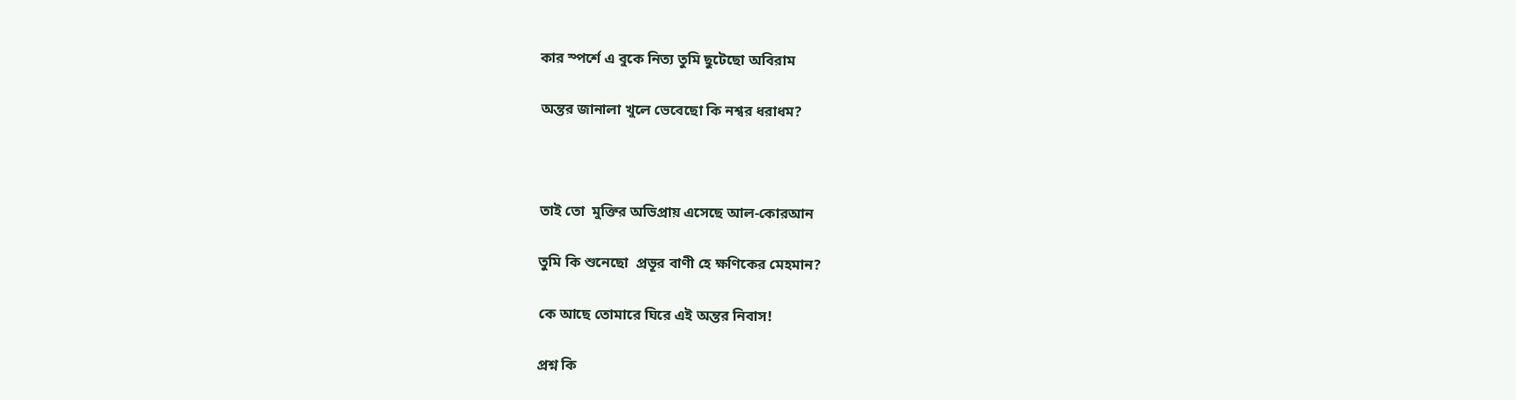কার স্পর্শে এ বুকে নিত্য তুমি ছুটেছো অবিরাম

অন্তর জানালা খুলে ভেবেছো কি নশ্বর ধরাধম?



তাই তো  মুক্তির অভিপ্রায় এসেছে আল-কোরআন

তুমি কি শুনেছো  প্রভূর বাণী হে ক্ষণিকের মেহমান?

কে আছে তোমারে ঘিরে এই অন্তর নিবাস!

প্রশ্ন কি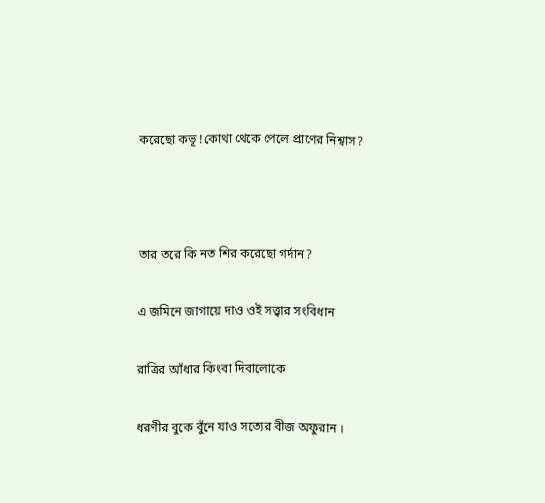করেছো কভূ !কোথা থেকে পেলে প্রাণের নিশ্বাস?



তার তরে কি নত শির করেছো গর্দান?

এ জমিনে জাগায়ে দাও ওই সত্ত্বার সংবিধান

রাত্রির আঁধার কিংবা দিবালোকে

ধরণীর বুকে বুঁনে যাও সত্যের বীজ অফুরান ।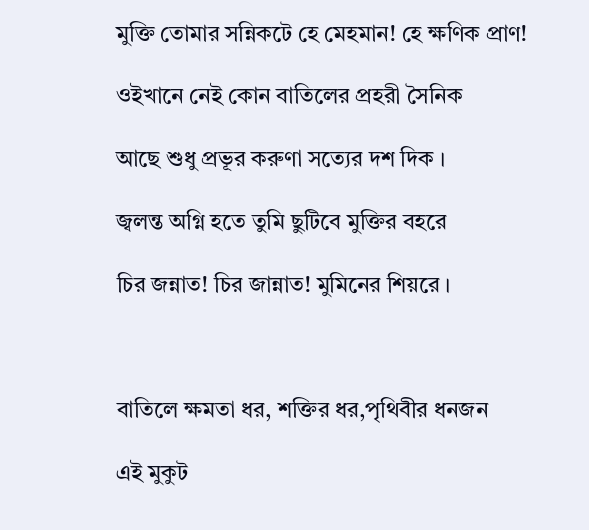মুক্তি তোমার সন্নিকটে হে মেহমান! হে ক্ষণিক প্রাণ!

ওইখানে নেই কোন বাতিলের প্রহরী সৈনিক

আছে শুধু প্রভূর করুণা সত্যের দশ দিক ।

জ্বলন্ত অগ্নি হতে তুমি ছুটিবে মুক্তির বহরে

চির জন্নাত! চির জান্নাত! মুমিনের শিয়রে ।



বাতিলে ক্ষমতা ধর, শক্তির ধর,পৃথিবীর ধনজন

এই মুকুট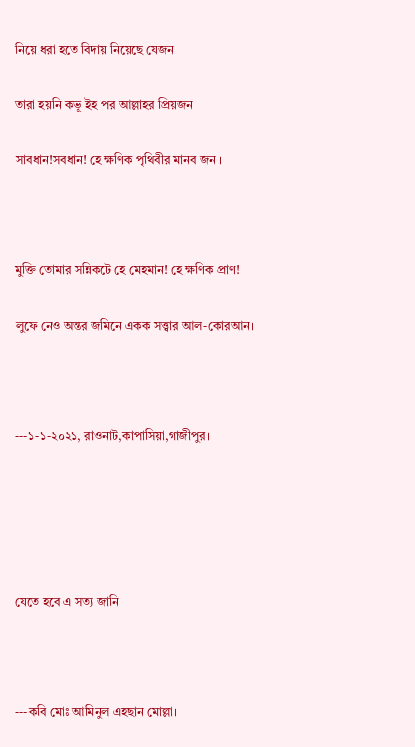নিয়ে ধরা হতে বিদায় নিয়েছে যেজন

তারা হয়নি কভূ ইহ পর আল্লাহর প্রিয়জন

সাবধান!সবধান! হে ক্ষণিক পৃথিবীর মানব জন ।



মুক্তি তোমার সন্নিকটে হে মেহমান! হে ক্ষণিক প্রাণ!

লুফে নেও অন্তর জমিনে একক সত্ত্বার আল-কোরআন।



---১-১-২০২১, রাওনাট,কাপাসিয়া,গাজীপুর।





যেতে হবে এ সত্য জানি



---কবি মোঃ আমিনুল এহছান মোল্লা।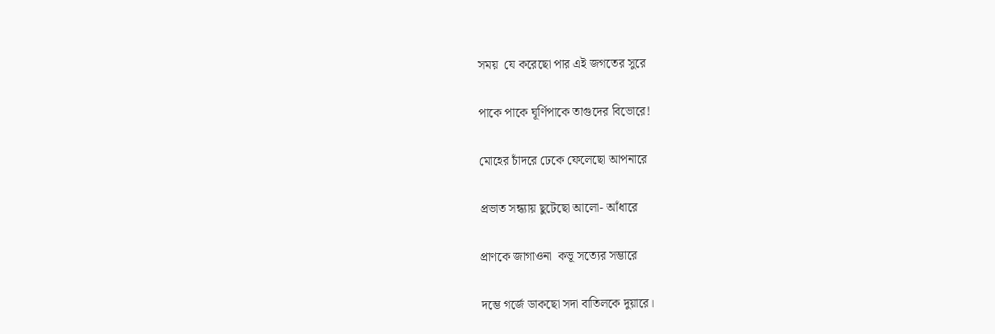সময়  যে করেছো পার এই জগতের সুরে

পাকে পাকে ঘূর্ণিপাকে তাগুদের বিভোরে!

মোহের চাঁদরে ঢেকে ফেলেছো আপনারে

প্রভাত সন্ধ্যায় ছুটেছো আলো- আঁধারে

প্রাণকে জাগাওনা  কভূ সত্যের সম্ভারে

দম্ভে গর্জে ডাকছো সদা বাতিলকে দুয়ারে।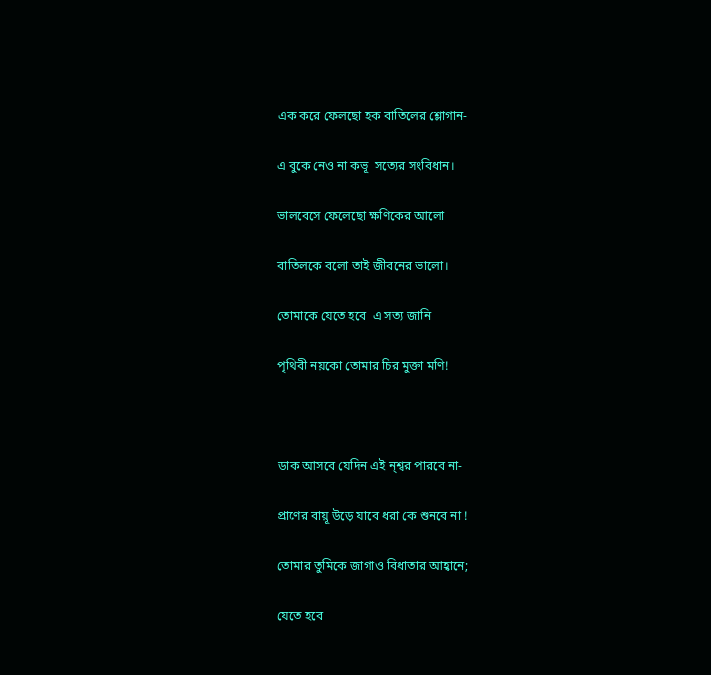এক করে ফেলছো হক বাতিলের শ্লোগান-

এ বুকে নেও না কভূ  সত্যের সংবিধান।

ভালবেসে ফেলেছো ক্ষণিকের আলো

বাতিলকে বলো তাই জীবনের ভালো।

তোমাকে যেতে হবে  এ সত্য জানি

পৃথিবী নয়কো তোমার চির মুক্তা মণি!



ডাক আসবে যেদিন এই ন্শ্বর পারবে না-

প্রাণের বায়ূ উড়ে যাবে ধরা কে শুনবে না !

তোমার তুমিকে জাগাও বিধাতার আহ্বানে;

যেতে হবে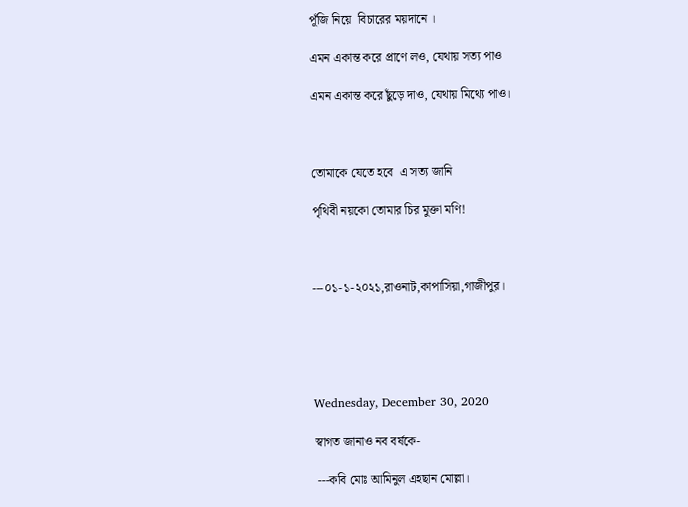পূঁজি নিয়ে  বিচারের ময়দানে ।

এমন একান্ত করে প্রাণে লও, যেথায় সত্য পাও

এমন একান্ত করে ছুঁড়ে দাও, যেথায় মিথ্যে পাও।



তোমাকে যেতে হবে  এ সত্য জানি

পৃথিবী নয়কো তোমার চির মুক্তা মণি!



---০১-১-২০২১,রাওনাট,কাপাসিয়া,গাজীপুর।





Wednesday, December 30, 2020

স্বাগত জানাও নব বর্ষকে-

 ---কবি মোঃ আমিনুল এহছান মোল্লা।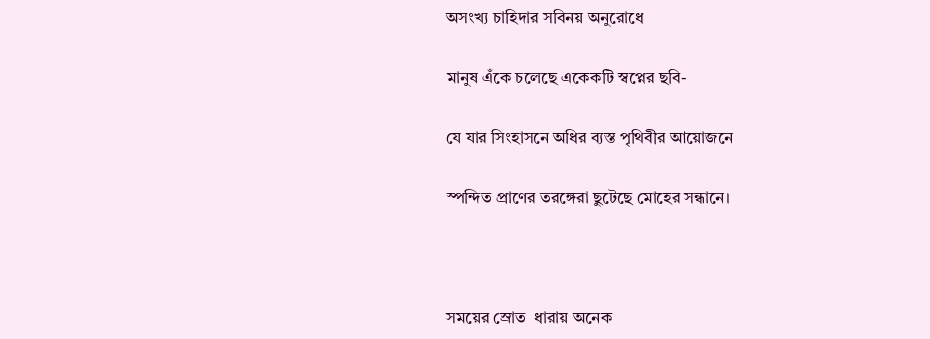অসংখ্য চাহিদার সবিনয় অনুরোধে

মানুষ এঁকে চলেছে একেকটি স্বপ্নের ছবি-

যে যার সিংহাসনে অধির ব্যস্ত পৃথিবীর আয়োজনে

স্পন্দিত প্রাণের তরঙ্গেরা ছুটেছে মোহের সন্ধানে।



সময়ের স্রোত  ধারায় অনেক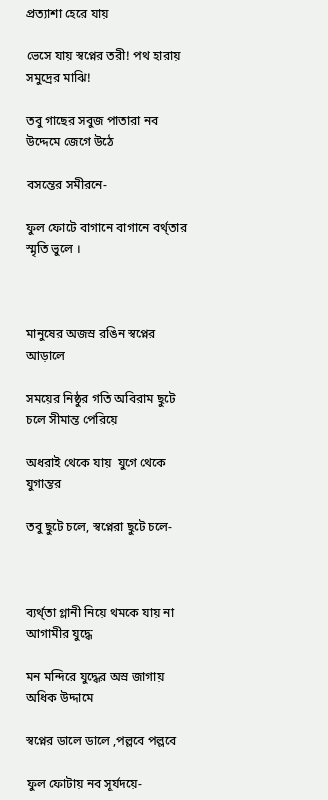প্রত্যাশা হেরে যায়

ভেসে যায় স্বপ্নের তরী! পথ হারায় সমুদ্রের মাঝি!

তবু গাছের সবুজ পাতারা নব উদ্দেমে জেগে উঠে

বসন্তের সমীরনে-

ফুল ফোটে বাগানে বাগানে বর্থ্তার স্মৃতি ভুলে ।



মানুষের অজস্র রঙিন স্বপ্নের আড়ালে

সময়ের নিষ্ঠুর গতি অবিরাম ছুটে চলে সীমান্ত পেরিয়ে

অধরাই থেকে যায়  যুগে থেকে যুগান্তর

তবু ছুটে চলে, স্বপ্নেরা ছুটে চলে-



ব্যর্থ্তা গ্লানী নিয়ে থমকে যায় না আগামীর যুদ্ধে

মন মন্দিরে যুদ্ধের অস্র জাগায় অধিক উদ্দামে

স্বপ্নের ডালে ডালে ,পল্লবে পল্লবে

ফুল ফোটায় নব সূর্যদয়ে-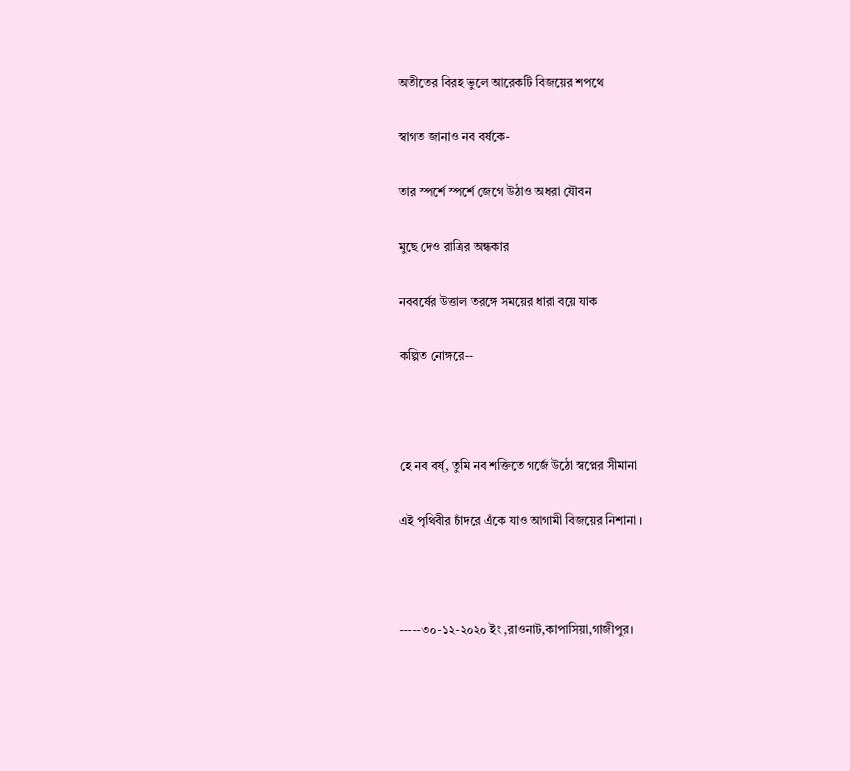অতীতের বিরহ ভুলে আরেকটি বিজয়ের শপথে

স্বাগত জানাও নব বর্ষকে-

তার স্পর্শে স্পর্শে জেগে উঠাও অধরা যৌবন

মুছে দেও রাত্রির অন্ধকার

নববর্ষের উত্তাল তরঙ্গে সময়ের ধারা বয়ে যাক

কল্পিত নোঙ্গরে--



হে নব বর্ষ্, তুমি নব শক্তিতে গর্জে উঠো স্বপ্নের সীমানা

এই পৃথিবীর চাঁদরে এঁকে যাও আগামী বিজয়ের নিশানা ।



-----৩০-১২-২০২০ ইং ,রাওনাট,কাপাসিয়া,গাজীপুর।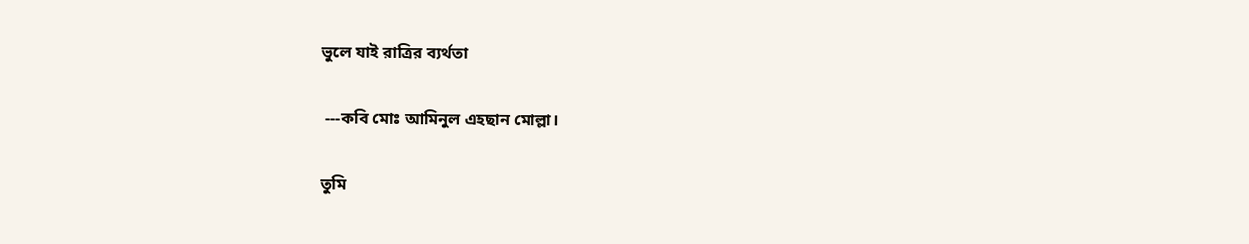ভুলে যাই রাত্রির ব্যর্থতা

 ---কবি মোঃ আমিনুল এহছান মোল্লা।

তুমি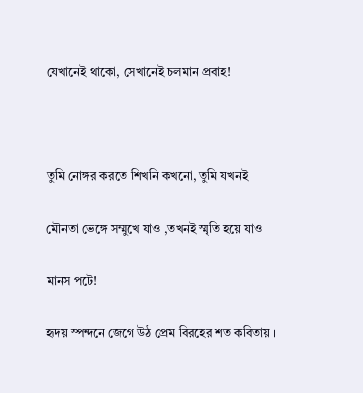যেখানেই থাকো, সেখানেই চলমান প্রবাহ!



তুমি নোঙ্গর করতে শিখনি কখনো, তুমি যখনই

মৌনতা ভেঙ্গে সম্মুখে যাও ,তখনই স্মৃতি হয়ে যাও

মানস পটে!

হৃদয় স্পন্দনে জেগে উঠ প্রেম বিরহের শত কবিতায় ।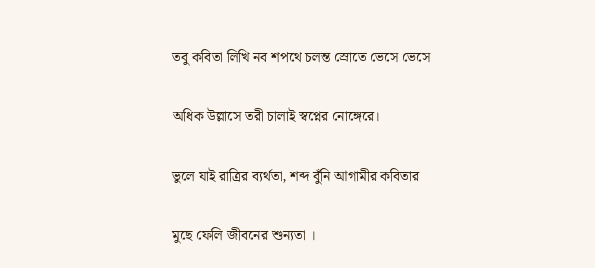তবু কবিতা লিখি নব শপথে চলন্ত স্রোতে ভেসে ভেসে

অধিক উল্লাসে তরী চালাই স্বপ্নের নোঙ্গেরে।

ভুলে যাই রাত্রির ব্যর্থতা, শব্দ বুঁনি আগামীর কবিতার

মুছে ফেলি জীবনের শুন্যতা ।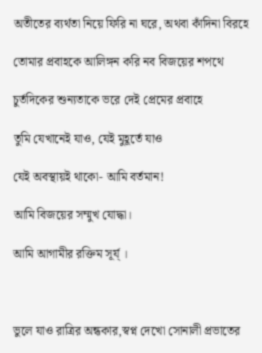অতীতের ব্যর্থতা নিয়ে ফিরি না ঘরে, অথবা কাঁদিনা বিরহে

তোমার প্রবাহকে আলিঙ্গন করি নব বিজয়ের শপথে

চুর্তদিকের শুন্যতাকে ভরে দেই প্রেমের প্রবাহে

তুমি যেখানেই যাও, যেই মুহূর্তে যাও

যেই অবস্থায়ই থাকো- আমি বর্তমান!

আমি বিজয়ের সম্মুখ যোদ্ধা।

আমি আগামীর রক্তিম সূর্য্ ।



ভুলে যাও রাত্রির অন্ধকার,স্বপ্ন দেখো সোনালী প্রভাতের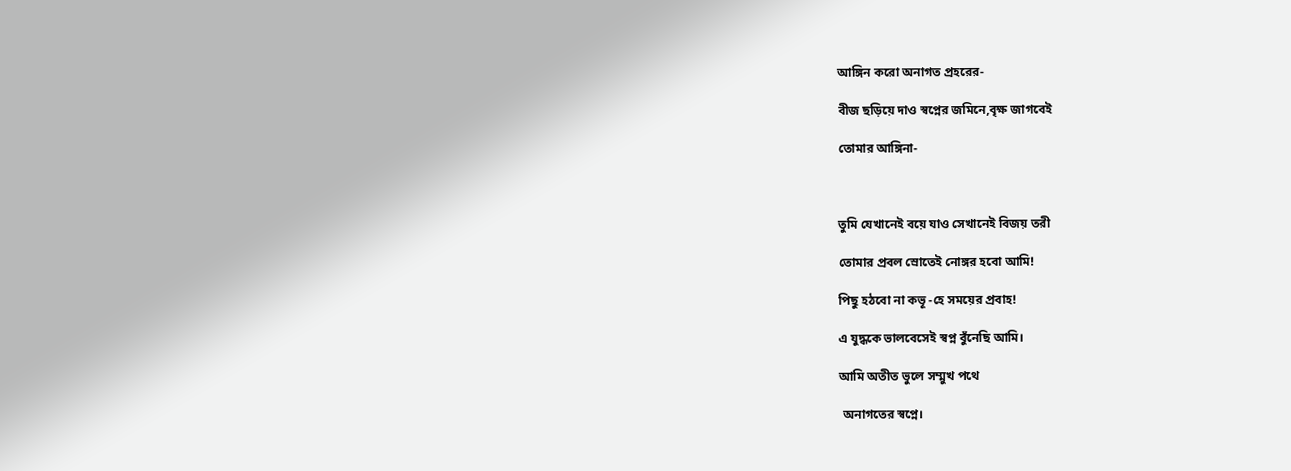আঙ্গিন করো অনাগত প্রহরের-

বীজ ছড়িয়ে দাও স্বপ্নের জমিনে,বৃক্ষ জাগবেই

তোমার আঙ্গিনা-



তুমি যেখানেই বয়ে যাও সেখানেই বিজয় তরী

তোমার প্রবল স্রোতেই নোঙ্গর হবো আমি!

পিছু হঠবো না কভূ -হে সময়ের প্রবাহ!

এ যুদ্ধকে ভালবেসেই স্বপ্ন বুঁনেছি আমি।

আমি অতীত ভুলে সম্মুখ পথে

 অনাগতের স্বপ্নে।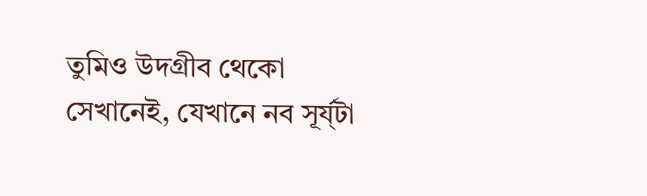তুমিও উদগ্রীব থেকো সেখানেই, যেখানে নব সূর্য্টা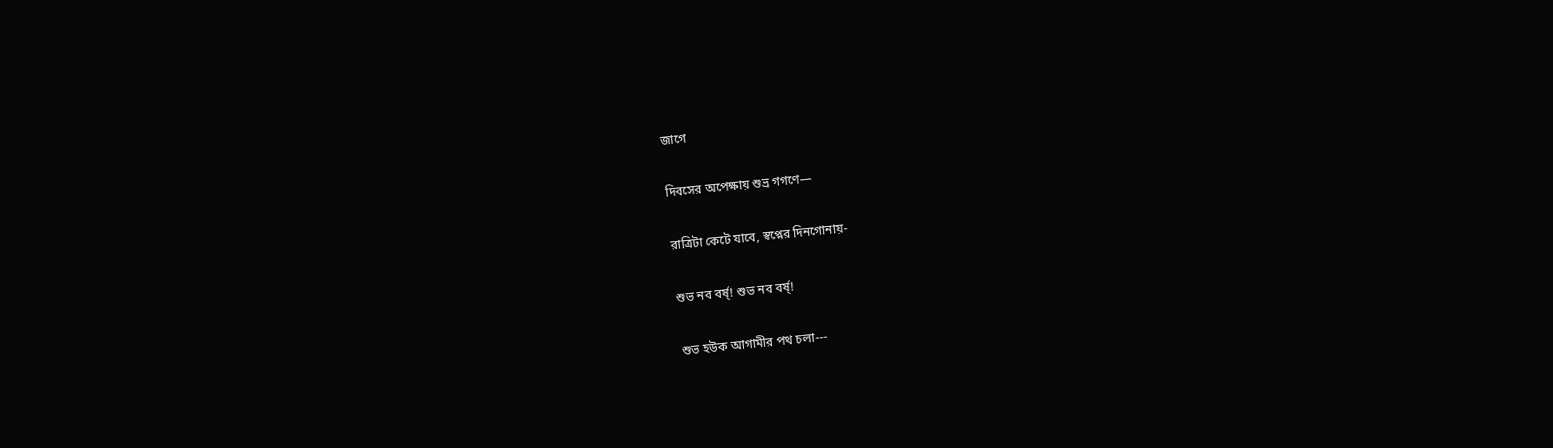জাগে

দিবসের অপেক্ষায় শুভ্র গগণে—

রাত্রিটা কেটে যাবে, স্বপ্নের দিনগোনায়-

শুভ নব বর্ষ্! শুভ নব বর্ষ্!

শুভ হউক আগামীর পথ চলা---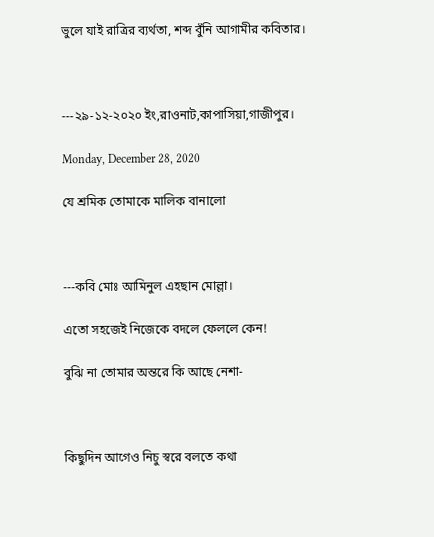ভুলে যাই রাত্রির ব্যর্থতা, শব্দ বুঁনি আগামীর কবিতার।



---২৯-১২-২০২০ ইং,রাওনাট,কাপাসিয়া,গাজীপুর।

Monday, December 28, 2020

যে শ্রমিক তোমাকে মালিক বানালো



---কবি মোঃ আমিনুল এহছান মোল্লা।

এতো সহজেই নিজেকে বদলে ফেললে কেন!

বুঝি না তোমার অন্তরে কি আছে নেশা-



কিছুদিন আগেও নিচু স্বরে বলতে কথা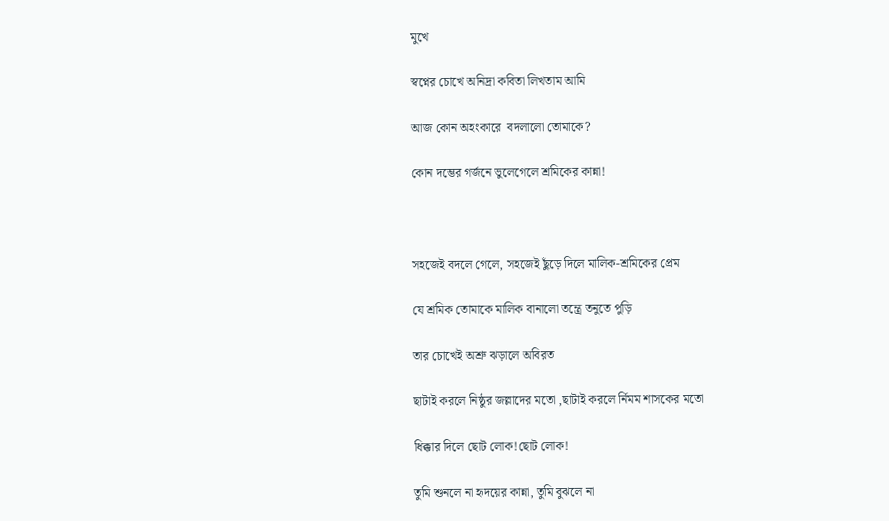মুখে

স্বপ্নের চোখে অনিদ্রা কবিতা লিখতাম আমি

আজ কোন অহংকারে  বদলালো তোমাকে?

কোন দম্ভের গর্জনে ভুলেগেলে শ্রমিকের কান্না!



সহজেই বদলে গেলে, সহজেই ছুঁড়ে দিলে মালিক-শ্রমিকের প্রেম

যে শ্রমিক তোমাকে মালিক বানালো তন্ত্রে তনুতে পুড়ি

তার চোখেই অশ্রু ঝড়ালে অবিরত

ছাটাই করলে নিষ্ঠুর জল্লাদের মতো ,ছাটাই করলে র্নিমম শাসকের মতো

ধিক্কার দিলে ছোট লোক!ছোট লোক!

তুমি শুনলে না হৃদয়ের কান্না, তুমি বুঝলে না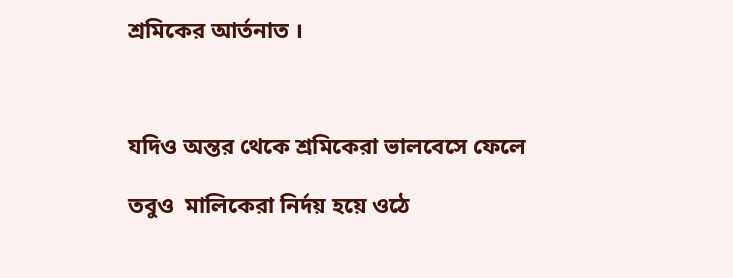শ্রমিকের আর্তনাত ।



যদিও অন্তর থেকে শ্রমিকেরা ভালবেসে ফেলে

তবুও  মালিকেরা নির্দয় হয়ে ওঠে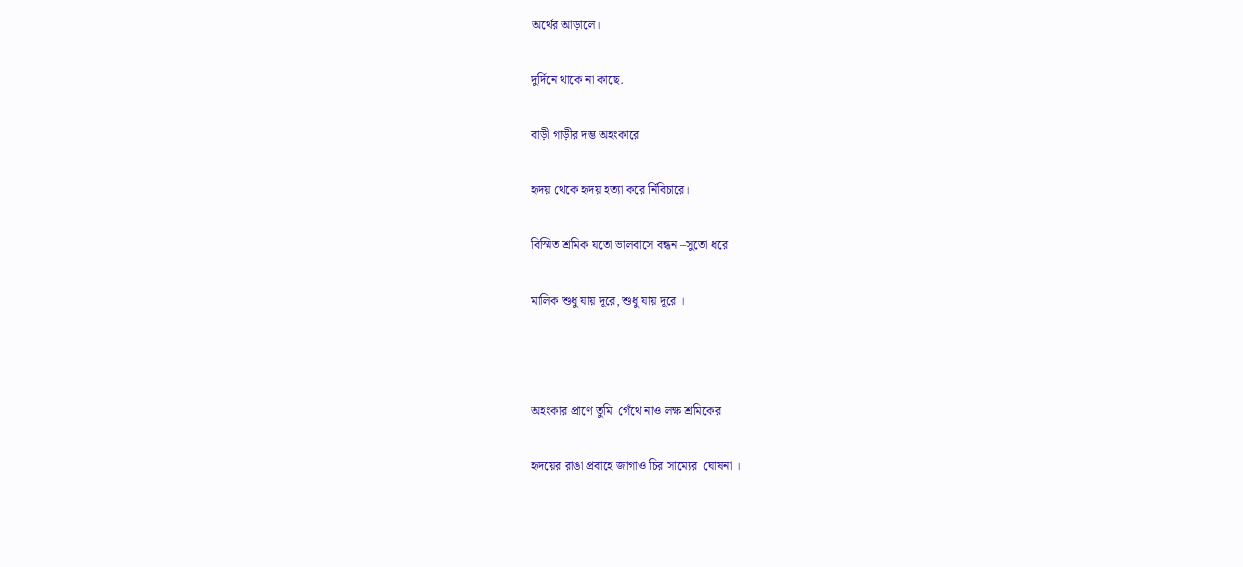অর্থের আড়ালে।

দুর্দিনে থাকে না কাছে.

বাড়ী গাড়ীর দম্ভ অহংকারে

হৃদয় থেকে হৃদয় হত্যা করে র্নিবিচারে।

বিস্মিত শ্রমিক যতো ভালবাসে বন্ধন –সুতো ধরে

মালিক শুধু যায় দূরে, শুধু যায় দূরে ।



অহংকার প্রাণে তুমি  গেঁথে নাও লক্ষ শ্রমিকের

হৃদয়ের রাঙা প্রবাহে জাগাও চির সাম্যের  ঘোষনা ।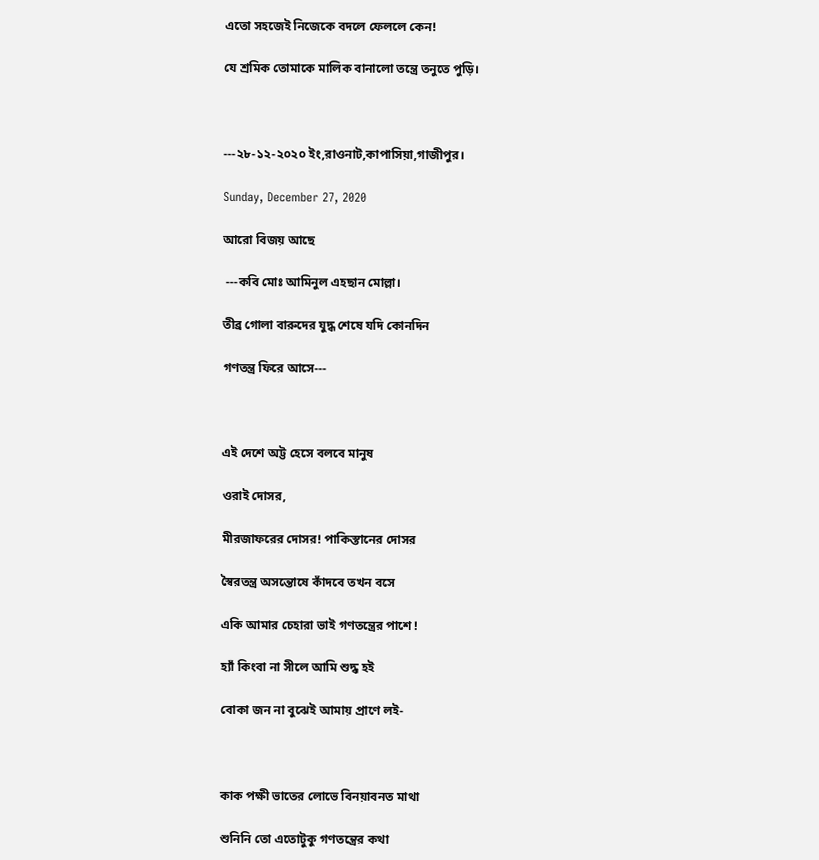এতো সহজেই নিজেকে বদলে ফেললে কেন!

যে শ্রমিক তোমাকে মালিক বানালো তন্ত্রে তনুতে পুড়ি।



---২৮-১২-২০২০ ইং,রাওনাট,কাপাসিয়া,গাজীপুর।

Sunday, December 27, 2020

আরো বিজয় আছে

 ---কবি মোঃ আমিনুল এহছান মোল্লা।

তীব্র গোলা বারুদের যুদ্ধ শেষে যদি কোনদিন

গণতন্ত্র ফিরে আসে---



এই দেশে অট্ট হেসে বলবে মানুষ

ওরাই দোসর,

মীরজাফরের দোসর! পাকিস্তানের দোসর

স্বৈরতন্ত্র অসন্তোষে কাঁদবে তখন বসে

একি আমার চেহারা ভাই গণতন্ত্রের পাশে !

হ্যাঁ কিংবা না সীলে আমি শুদ্ধ হই

বোকা জন না বুঝেই আমায় প্রাণে লই-



কাক পক্ষী ভাতের লোভে বিনয়াবনত মাথা

শুনিনি তো এতোটুকু গণতন্ত্রের কথা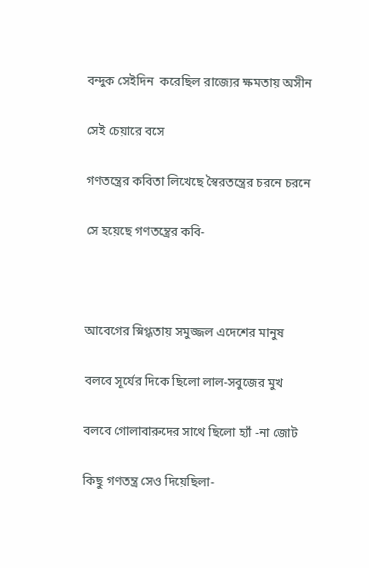বন্দুক সেইদিন  করেছিল রাজ্যের ক্ষমতায় অসীন

সেই চেয়ারে বসে

গণতন্ত্রের কবিতা লিখেছে স্বৈরতন্ত্রের চরনে চরনে

সে হয়েছে গণতন্ত্রের কবি-



আবেগের স্নিগ্ধতায় সমুজ্জল এদেশের মানুষ

বলবে সূর্যের দিকে ছিলো লাল-সবুজের মুখ

বলবে গোলাবারুদের সাথে ছিলো হ্যাঁ -না জোট

কিছু গণতন্ত্র সেও দিয়েছিলা-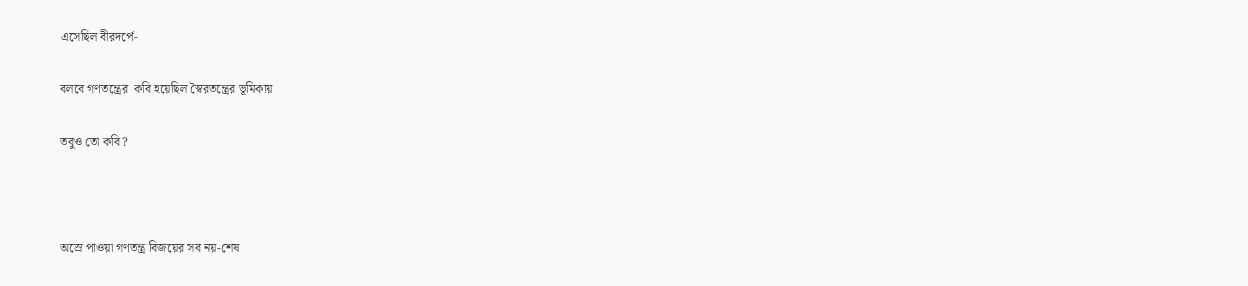এসেছিল বীরদর্পে-

বলবে গণতন্ত্রের  কবি হয়েছিল স্বৈরতন্ত্রের ভূমিকায়

তবুও তো কবি?



অস্রে পাওয়া গণতন্ত্র বিজয়ের সব নয়-শেষ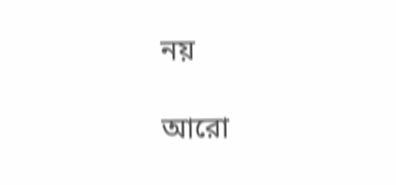নয়

আরো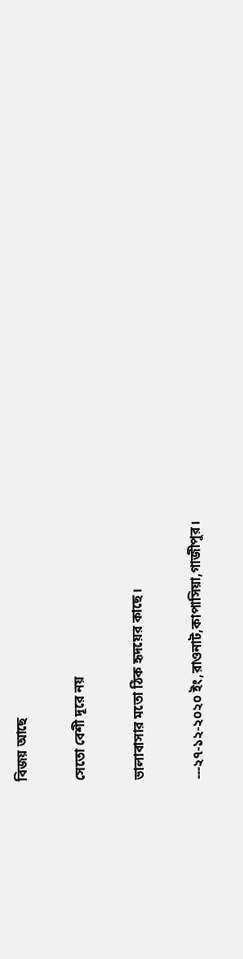বিজয় আছে

সেতো বেশী দূরে নয়

ভালাবাসার মতো ঠিক হৃদয়ের কাছে।

---২৭-১২-২০২০ ইং,রাওনাট,কাপাসিয়া,গাজীপুর।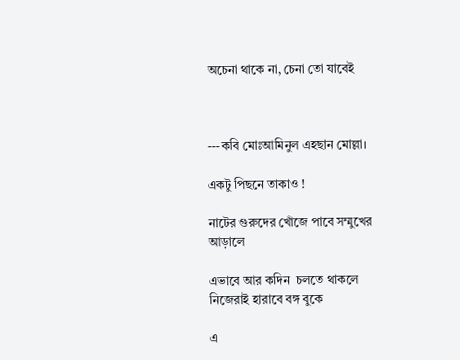অচেনা থাকে না, চেনা তো যাবেই



---কবি মোঃআমিনুল এহছান মোল্লা।

একটু পিছনে তাকাও !

নাটের গুরুদের খোঁজে পাবে সম্মুখের আড়ালে

এভাবে আর কদিন  চলতে থাকলে নিজেরাই হারাবে বঙ্গ বুকে

এ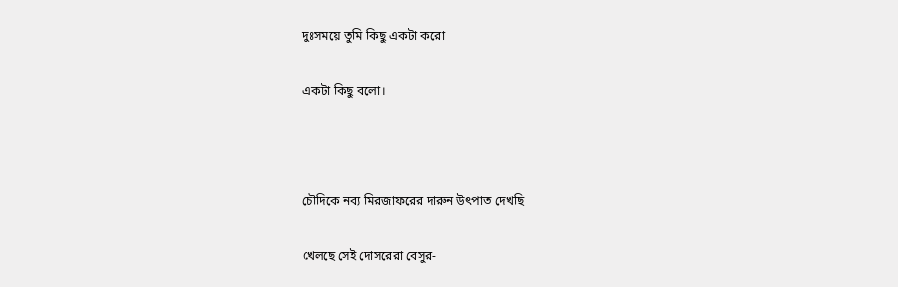দুঃসময়ে তুমি কিছু একটা করো

একটা কিছু বলো।



চৌদিকে নব্য মিরজাফরের দারুন উৎপাত দেখছি

খেলছে সেই দোসরেরা বেসুর-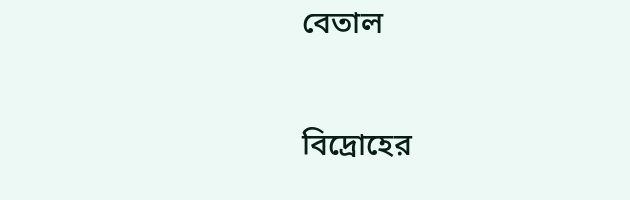বেতাল

বিদ্রোহের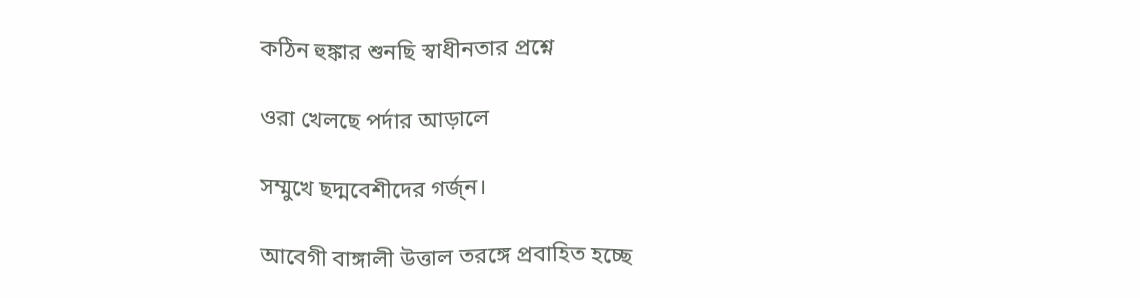কঠিন হুঙ্কার শুনছি স্বাধীনতার প্রশ্নে

ওরা খেলছে পর্দার আড়ালে

সম্মুখে ছদ্মবেশীদের গর্জ্ন।

আবেগী বাঙ্গালী উত্তাল তরঙ্গে প্রবাহিত হচ্ছে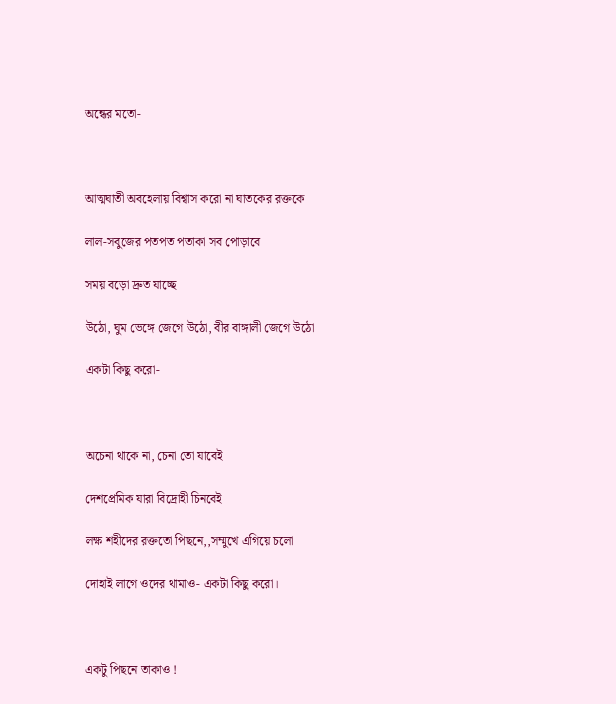অন্ধের মতো-



আত্মঘাতী অবহেলায় বিশ্বাস করো না ঘাতকের রক্তকে

লাল-সবুজের পতপত পতাকা সব পোড়াবে

সময় বড়ো দ্রুত যাচ্ছে

উঠো, ঘুম ভেঙ্গে জেগে উঠো, বীর বাঙ্গালী জেগে উঠো

একটা কিছু করো-



অচেনা থাকে না, চেনা তো যাবেই

দেশপ্রেমিক যারা বিদ্রোহী চিনবেই

লক্ষ শহীদের রক্ততো পিছনে,,সম্মুখে এগিয়ে চলো

দোহাই লাগে ওদের থামাও- একটা কিছু করো।



একটু পিছনে তাকাও !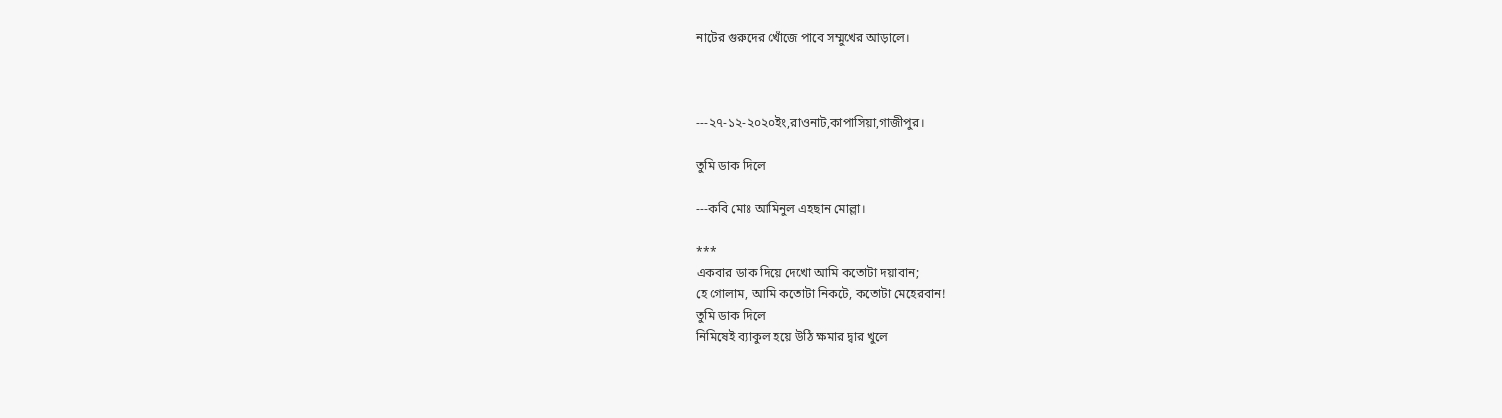নাটের গুরুদের খোঁজে পাবে সম্মুখের আড়ালে।



---২৭-১২-২০২০ইং,রাওনাট,কাপাসিয়া,গাজীপুর।

তুমি ডাক দিলে

---কবি মোঃ আমিনুল এহছান মোল্লা।

***
একবার ডাক দিয়ে দেখো আমি কতোটা দয়াবান;
হে গোলাম, আমি কতোটা নিকটে, কতোটা মেহেরবান!
তুমি ডাক দিলে
নিমিষেই ব্যাকুল হয়ে উঠি ক্ষমার দ্বার খুলে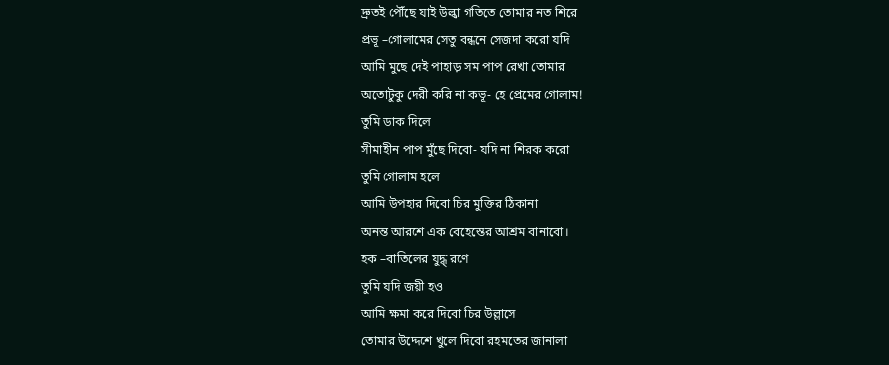দ্রুতই পৌঁছে যাই উল্কা গতিতে তোমার নত শিরে
প্রভূ –গোলামের সেতু বন্ধনে সেজদা করো যদি
আমি মুছে দেই পাহাড় সম পাপ রেখা তোমার
অতোটুকু দেরী করি না কভূ- হে প্রেমের গোলাম!
তুমি ডাক দিলে
সীমাহীন পাপ মুঁছে দিবো- যদি না শিরক করো
তুমি গোলাম হলে
আমি উপহার দিবো চির মুক্তির ঠিকানা
অনন্ত আরশে এক বেহেস্তের আশ্রম বানাবো।
হক –বাতিলের যুদ্ধ্ রণে
তুমি যদি জয়ী হও
আমি ক্ষমা করে দিবো চির উল্লাসে
তোমার উদ্দেশে খুলে দিবো রহমতের জানালা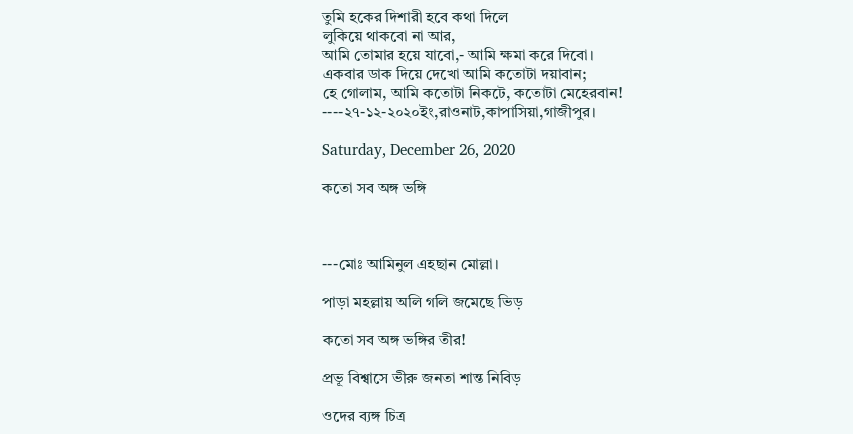তুমি হকের দিশারী হবে কথা দিলে
লুকিয়ে থাকবো না আর,
আমি তোমার হয়ে যাবো,- আমি ক্ষমা করে দিবো।
একবার ডাক দিয়ে দেখো আমি কতোটা দয়াবান;
হে গোলাম, আমি কতোটা নিকটে, কতোটা মেহেরবান!
----২৭-১২-২০২০ইং,রাওনাট,কাপাসিয়া,গাজীপুর।

Saturday, December 26, 2020

কতো সব অঙ্গ ভঙ্গি



---মোঃ আমিনুল এহছান মোল্লা।

পাড়া মহল্লায় অলি গলি জমেছে ভিড়

কতো সব অঙ্গ ভঙ্গির তীর!

প্রভূ বিশ্বাসে ভীরু জনতা শান্ত নিবিড়

ওদের ব্যঙ্গ চিত্র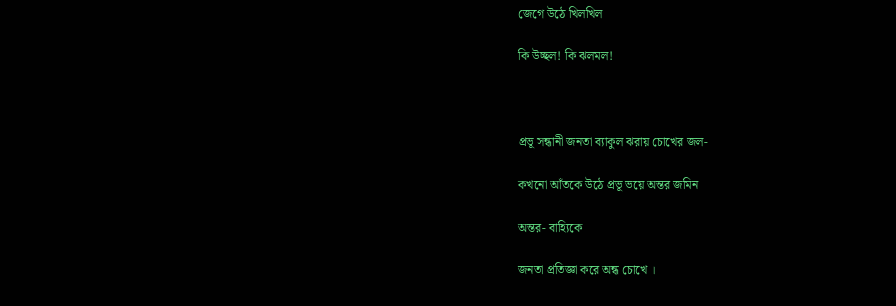জেগে উঠে খিলখিল

কি উচ্ছল! কি ঝলমল!



প্রভূ সন্ধানী জনতা ব্যাকুল ঝরায় চোখের জল-

কখনো আঁতকে উঠে প্রভূ ভয়ে অন্তর জমিন

অন্তর- বাহ্যিকে

জনতা প্রতিজ্ঞা করে অন্ধ চোখে ।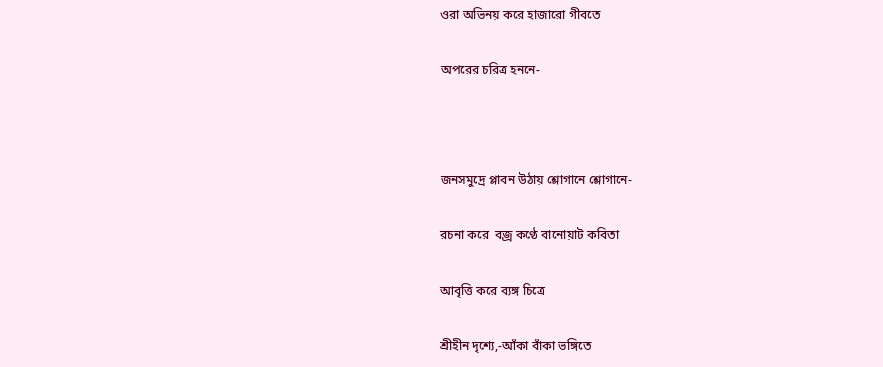ওরা অভিনয় করে হাজারো গীবতে

অপরের চরিত্র হননে-



জনসমুদ্রে প্লাবন উঠায় শ্লোগানে শ্লোগানে-

রচনা করে  বজ্র কণ্ঠে বানোয়াট কবিতা

আবৃত্তি করে ব্যঙ্গ চিত্রে

শ্রীহীন দৃশ্যে,-আঁকা বাঁকা ভঙ্গিতে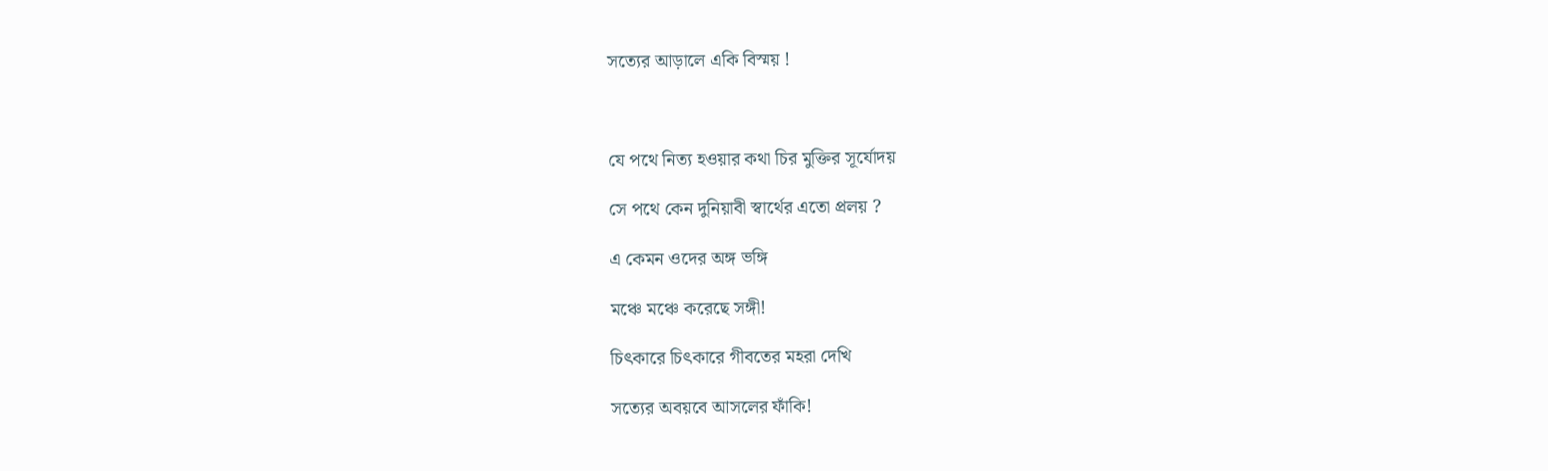সত্যের আড়ালে একি বিস্ময় !



যে পথে নিত্য হওয়ার কথা চির মুক্তির সূর্যোদয়

সে পথে কেন দুনিয়াবী স্বার্থের এতো প্রলয় ?

এ কেমন ওদের অঙ্গ ভঙ্গি

মঞ্চে মঞ্চে করেছে সঙ্গী!

চিৎকারে চিৎকারে গীবতের মহরা দেখি

সত্যের অবয়বে আসলের ফাঁকি!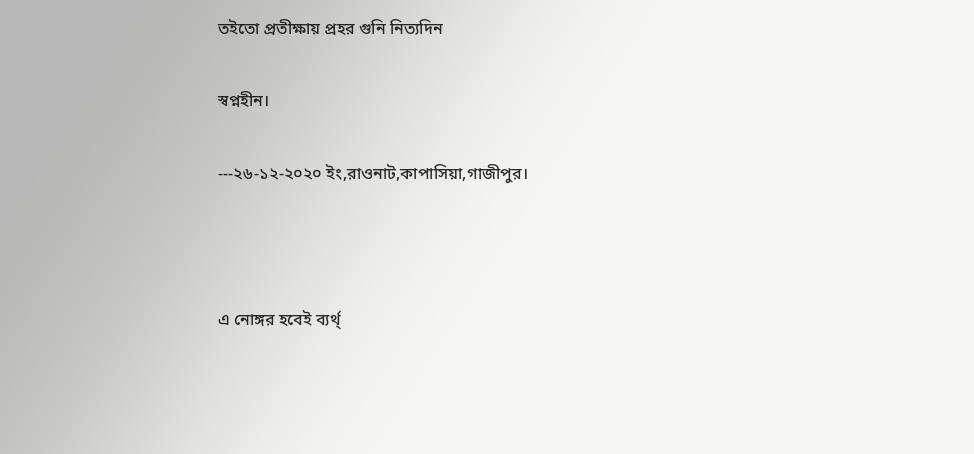তইতো প্রতীক্ষায় প্রহর গুনি নিত্যদিন

স্বপ্নহীন।

---২৬-১২-২০২০ ইং,রাওনাট,কাপাসিয়া,গাজীপুর।



এ নোঙ্গর হবেই ব্যর্থ্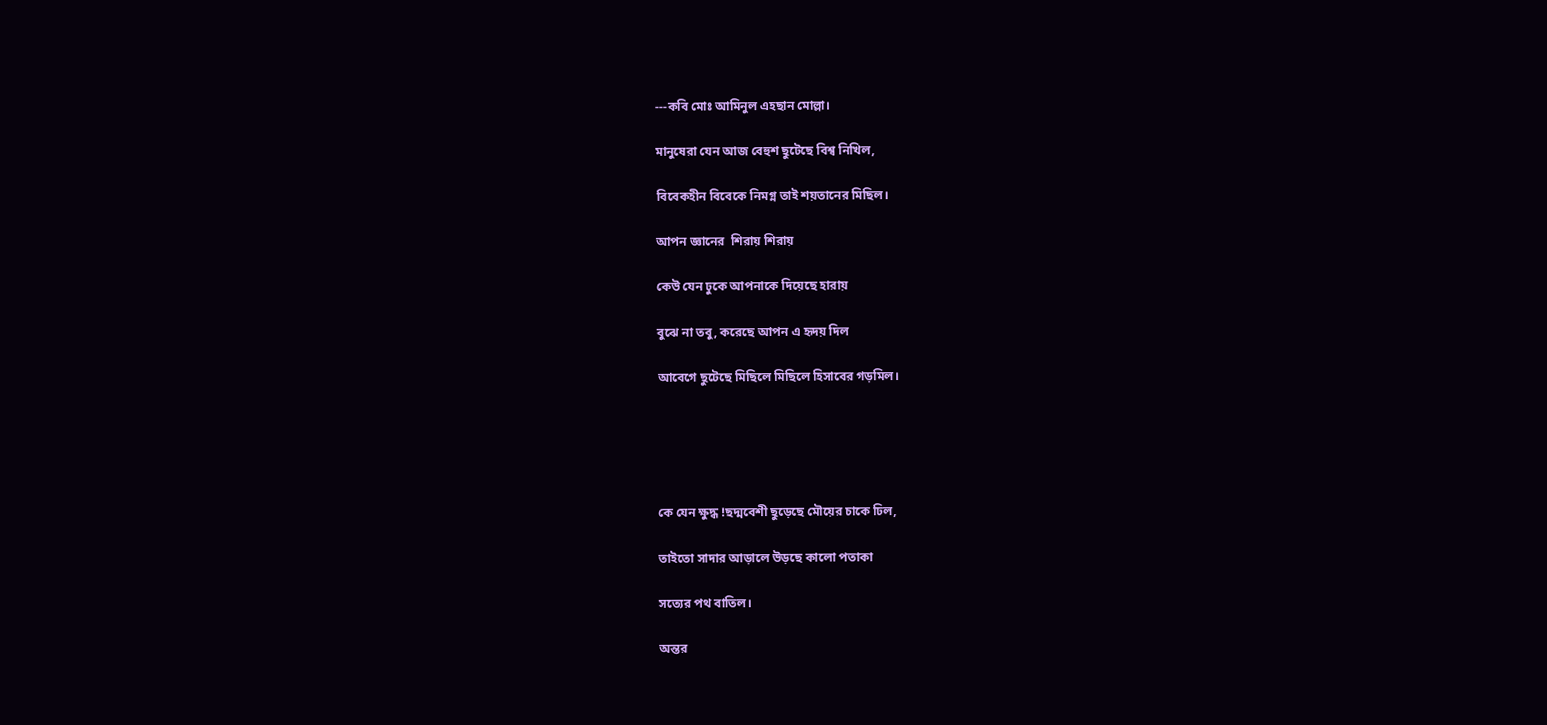---কবি মোঃ আমিনুল এহছান মোল্লা।

মানুষেরা যেন আজ বেহুশ ছুটেছে বিশ্ব নিখিল,

বিবেকহীন বিবেকে নিমগ্ন তাই শয়তানের মিছিল।

আপন জ্ঞানের  শিরায় শিরায়

কেউ যেন ঢুকে আপনাকে দিয়েছে হারায়

বুঝে না তবু, করেছে আপন এ হৃদয় দিল

আবেগে ছুটেছে মিছিলে মিছিলে হিসাবের গড়মিল।





কে যেন ক্ষুদ্ধ !ছদ্মবেশী ছুড়েছে মৌয়ের চাকে ঢিল,

তাইতো সাদার আড়ালে উড়ছে কালো পতাকা

সত্যের পথ বাতিল।

অন্তর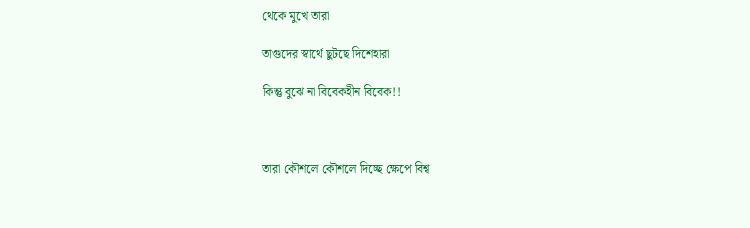থেকে মুখে তারা

তাগুদের স্বার্থে ছুটছে দিশেহারা

কিন্তু বুঝে না বিবেকহীন বিবেক!!



তারা কৌশলে কৌশলে দিচ্ছে ক্ষেপে বিশ্ব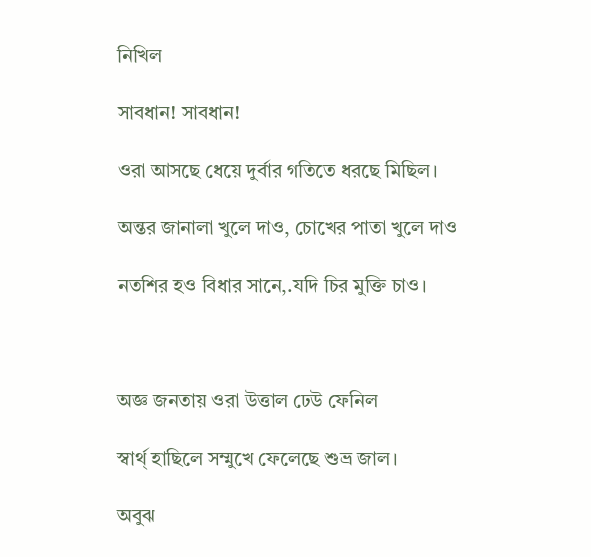নিখিল

সাবধান! সাবধান!

ওরা আসছে ধেয়ে দুর্বার গতিতে ধরছে মিছিল।

অন্তর জানালা খুলে দাও, চোখের পাতা খুলে দাও

নতশির হও বিধার সানে,.যদি চির মুক্তি চাও।



অজ্ঞ জনতায় ওরা উত্তাল ঢেউ ফেনিল

স্বার্থ্ হাছিলে সম্মুখে ফেলেছে শুভ্র জাল।

অবুঝ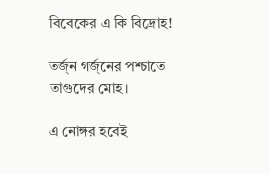বিবেকের এ কি বিদ্রোহ!

তর্জ্ন গর্জ্নের পশ্চাতে তাগুদের মোহ।

এ নোঙ্গর হবেই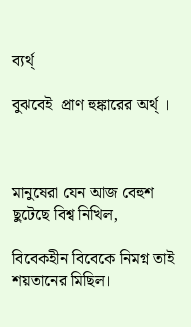ব্যর্থ্

বুঝবেই  প্রাণ হুঙ্কারের অর্থ্ ।



মানুষেরা যেন আজ বেহুশ ছুটেছে বিশ্ব নিখিল,

বিবেকহীন বিবেকে নিমগ্ন তাই শয়তানের মিছিল।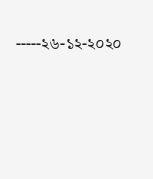-----২৬-১২-২০২০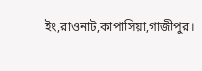ইং,রাওনাট,কাপাসিয়া,গাজীপুর।